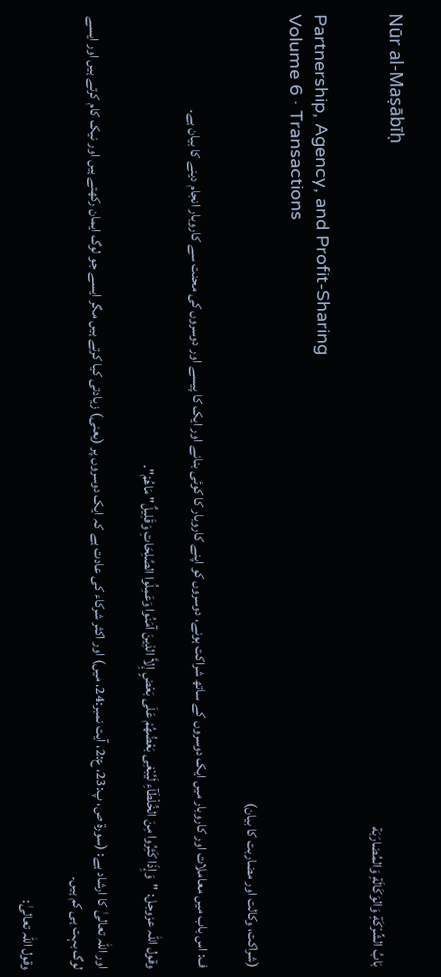Nūr al-Maṣābīḥ
بَابُ الشِّرْكَةِ وَالوَكَالَةِ وَالمُضارَبَة

Partnership, Agency, and Profit-Sharing
Volume 6 · Transactions

(شراکت، وکالت اور مضاربت کا بیان)

ف: اس باب میں معاملات اور کاروبار میں ایک دوسروں کے ساتھ شراکت ہونے، دوسروں کو اپنے کاروبار کا کوئی بنانے اور ایک کا پیسے اور دوسروں کی محنت سے کاروبار انجام دینے کا بیان ہے۔

وقول اللہ عزوجل: "وَإِذَا كَثِرُوا مِنَ الخُلْطَآءِ لَيُبْغِى بَعْضُهُمْ عَلَى بَعْضٍ إِلاَّ الذِينَ آمَنُوا وَعَمِلُوا الصَّلِحَاتِ وَقَلِيلٌ" مَاهُمْ".

اور اللہ تعالیٰ کا ارشاد ہے: (سورۃ ص، پ:23، ع:2، آیت نمبر:24، میں) اور اکثر شرکاء کی عادت ہے کہ ایک دوسروں پر (یعنی) زیادتی کیا کرتے ہیں مگر ایسے جو لوگ ایمان رکھتے ہیں اور نیک کام کرتے ہیں اور ایسے لوگ بہت ہی کم ہیں۔

وقول اللہ تعالیٰ: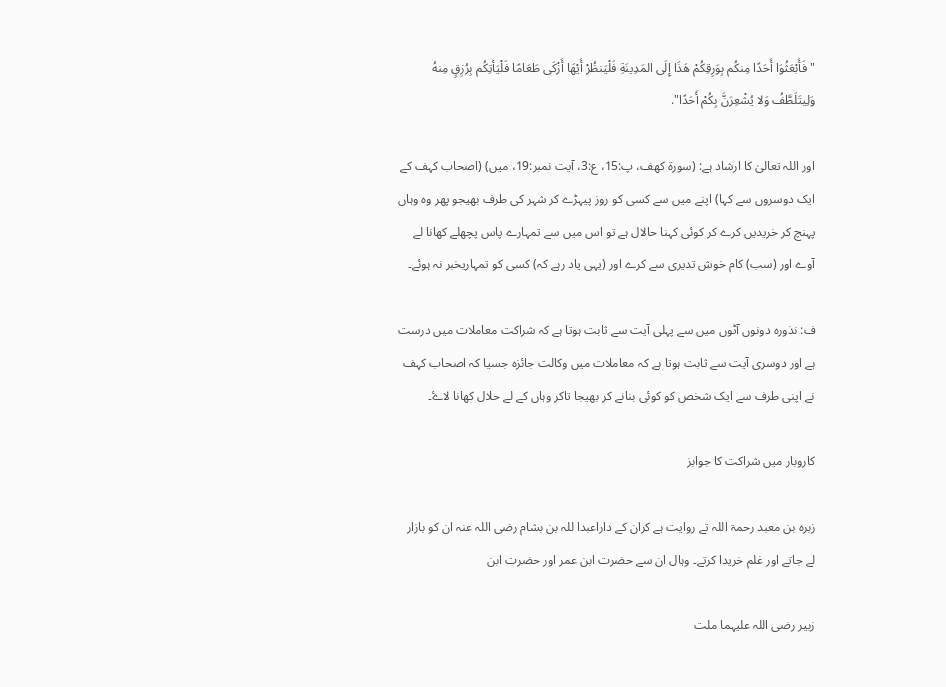"فَأَبْعَثُوَا أَحَدًا مِنكُم بِوَرِقِكُمْ هَذَا إِلَى المَدِینَةِ فَلْيَنظُرْ أَيْهَا أَزْکَى طَعَامًا فَلْيَأتِكُم بِرُزِقٍ مِنهُ وَلِيتَلَطَّفُ وَلا يُشْعِرَنَّ بِكُمْ أَحَدًا".

اور اللہ تعالیٰ کا ارشاد ہے: (سورۃ کهف، پ:15، ع:3، آیت نمبر:19، میں) (اصحاب کہف کے ایک دوسروں سے کہا) اپنے میں سے کسی کو روز پیہڑے کر شہر کی طرف بھیجو پھر وہ وہاں پہنچ کر خریدیں کرے کر کوئی کہنا حالال ہے تو اس میں سے تمہارے پاس پچھلے کھانا لے آوے اور (سب) کام خوش تدیری سے کرے اور (یہی یاد رہے کہ) کسی کو تمہاریخبر نہ ہوئے۔

ف: نذورہ دونوں آٹوں میں سے پہلی آیت سے ثابت ہوتا ہے کہ شراکت معاملات میں درست ہے اور دوسری آیت سے ثابت ہوتا ہے کہ معاملات میں وکالت جائزہ جسیا کہ اصحاب کہف نے اپنی طرف سے ایک شخص کو کوئی بنانے کر بھیجا تاکر وہاں کے لے حلال کھانا لاۓ۔

کاروبار میں شراکت کا جوابز

زبرہ بن معبد رحمۃ اللہ تے روایت ہے کران کے داراعبدا للہ بن بشام رضی اللہ عنہ ان کو بازار لے جاتے اور غلم خریدا کرتے۔ وہال ان سے حضرت ابن عمر اور حضرت ابن

زبیر رضی اللہ علیہما ملت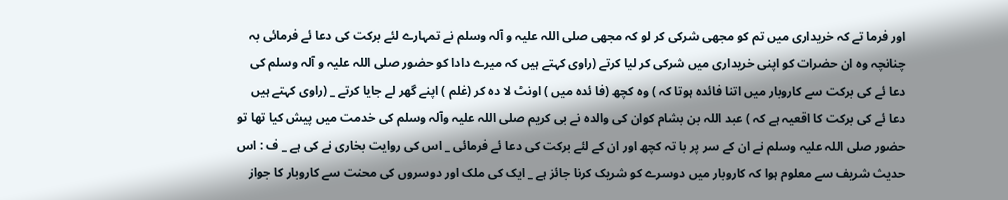اور فرما تے کہ خریداری میں تم کو مجھی شرکی کر لو کہ مجھی صلی اللہ علیہ و آلہ وسلم نے تمہارے لئے برکت کی دعا ئے فرمائی بہ چنانچہ وہ ان حضرات کو اپنی خریداری میں شرکی کر لیا کرتے (راوی کہتے ہیں کہ میرے دادا کو حضور صلی اللہ علیہ و آلہ وسلم کی دعا ئے کی برکت سے کاروبار میں اتنا فائدہ ہوتا کہ ) وہ کچھ (فا ئده میں ) اونٹ لا دہ کر (غلم ) اپنے گھر لے جایا کرتے _ (راوی کہتے ہیں دعا ئے کی برکت کا اقعیہ ہے کہ ) عبد اللہ بن بشام کوان کی والدہ نے بی کریم صلی اللہ علیہ وآلہ وسلم کی خدمت میں پیش کیا تھا تو حضور صلی اللہ علیہ وسلم نے ان کے سر پر با تہ کچھ اور ان کے لئے برکت کی دعا ئے فرمائی _ اس کی روایت بخاری نے کی ہے _ ف : اس حدیث شریف سے معلوم ہوا کہ کاروبار میں دوسرے کو شریک کرنا جائز ہے _ ایک کی ملک اور دوسروں کی محنت سے کاروبار کا جواز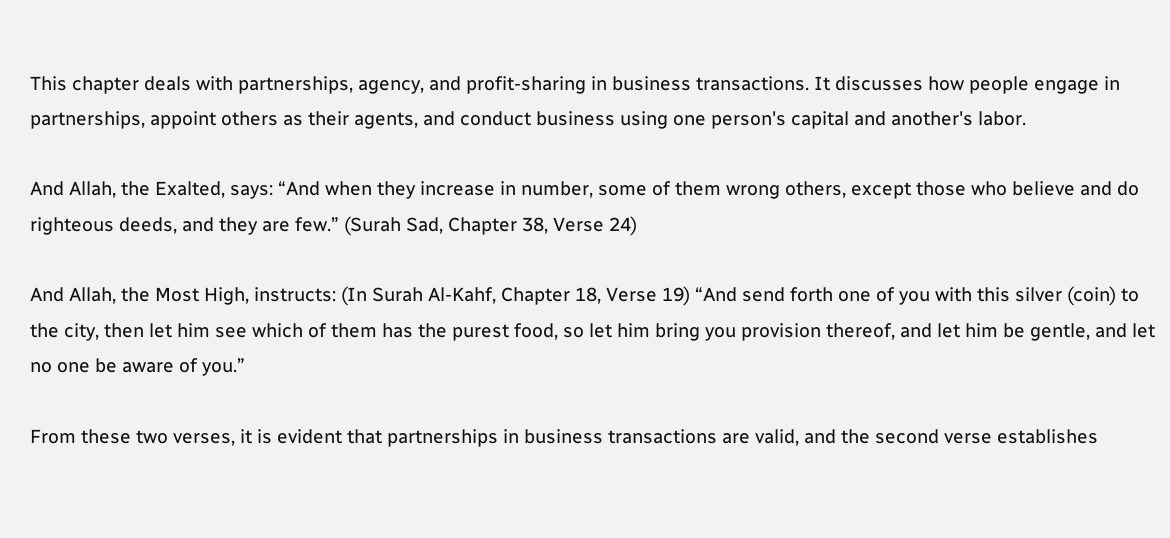This chapter deals with partnerships, agency, and profit-sharing in business transactions. It discusses how people engage in partnerships, appoint others as their agents, and conduct business using one person's capital and another's labor.

And Allah, the Exalted, says: “And when they increase in number, some of them wrong others, except those who believe and do righteous deeds, and they are few.” (Surah Sad, Chapter 38, Verse 24)

And Allah, the Most High, instructs: (In Surah Al-Kahf, Chapter 18, Verse 19) “And send forth one of you with this silver (coin) to the city, then let him see which of them has the purest food, so let him bring you provision thereof, and let him be gentle, and let no one be aware of you.”

From these two verses, it is evident that partnerships in business transactions are valid, and the second verse establishes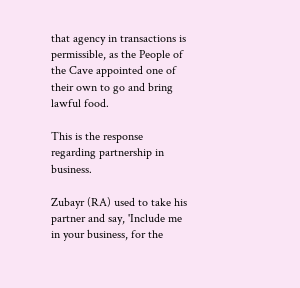that agency in transactions is permissible, as the People of the Cave appointed one of their own to go and bring lawful food.

This is the response regarding partnership in business.

Zubayr (RA) used to take his partner and say, 'Include me in your business, for the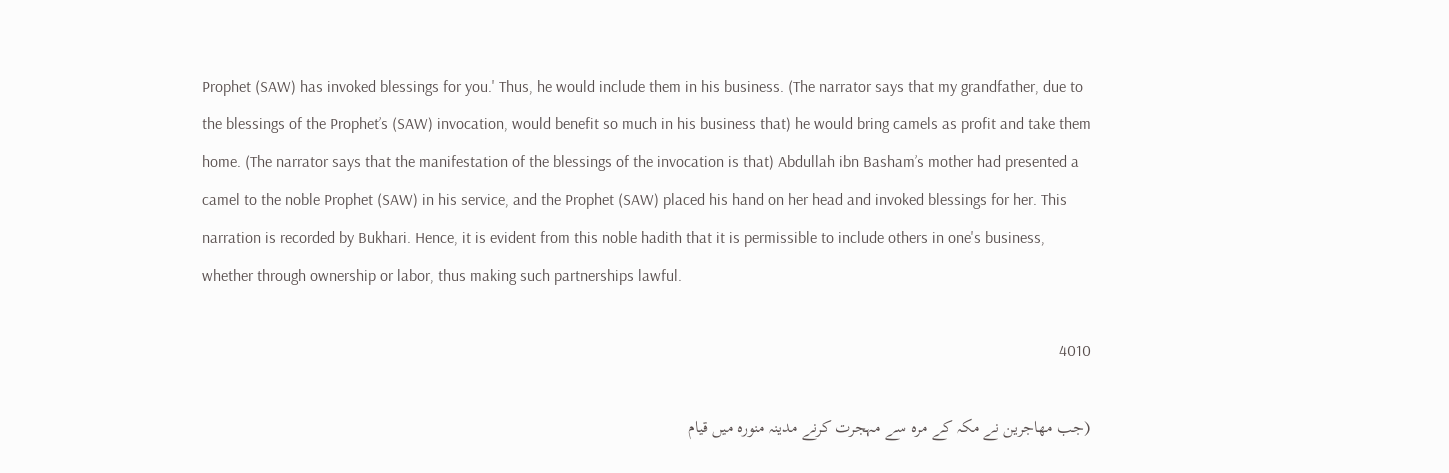Prophet (SAW) has invoked blessings for you.' Thus, he would include them in his business. (The narrator says that my grandfather, due to the blessings of the Prophet’s (SAW) invocation, would benefit so much in his business that) he would bring camels as profit and take them home. (The narrator says that the manifestation of the blessings of the invocation is that) Abdullah ibn Basham’s mother had presented a camel to the noble Prophet (SAW) in his service, and the Prophet (SAW) placed his hand on her head and invoked blessings for her. This narration is recorded by Bukhari. Hence, it is evident from this noble hadith that it is permissible to include others in one's business, whether through ownership or labor, thus making such partnerships lawful.

4010

(جب مهاجرین نے مکہ کے مرہ سے مہجرت کرنے مدینہ منورہ میں قیام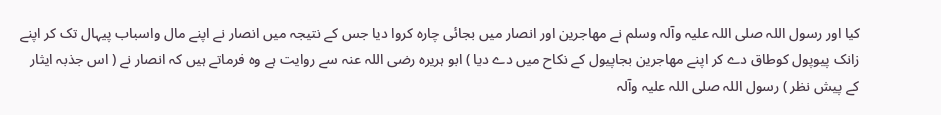کیا اور رسول اللہ صلی اللہ علیہ وآلہ وسلم نے مهاجرین اور انصار میں بجائی چارہ کروا دیا جس کے نتیجہ میں انصار نے اپنے مال واسباب پیہال تک کر اپنے زانک پیوپول کوطاق دے کر اپنے مهاجرین بجاپیول کے نکاح میں دے دیا ) ابو ہریرہ رضی اللہ عنہ سے روایت ہے وہ فرماتے ہیں کہ انصار نے ( اس جذبہ ايثار کے پیش نظر ) رسول اللہ صلی اللہ علیہ وآلہ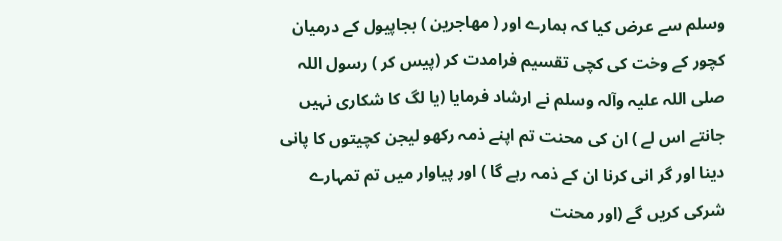وسلم سے عرض کیا کہ ہمارے اور ( مهاجرین ) بجاپیول کے درمیان کچور کے وخت کی کچی تقسیم فرامدت کر (پیس کر ) رسول اللہ صلی اللہ علیہ وآلہ وسلم نے ارشاد فرمایا (یا لگ کا شکاری نہیں جانتے اس لے ) ان کی محنت تم اپنے ذمہ رکھو لیجن کچیتوں کا پانی دینا اور گر انی کرنا ان کے ذمہ رہے گا ) اور پیاوار میں تم تمہارے شرکی کریں گے (اور محنت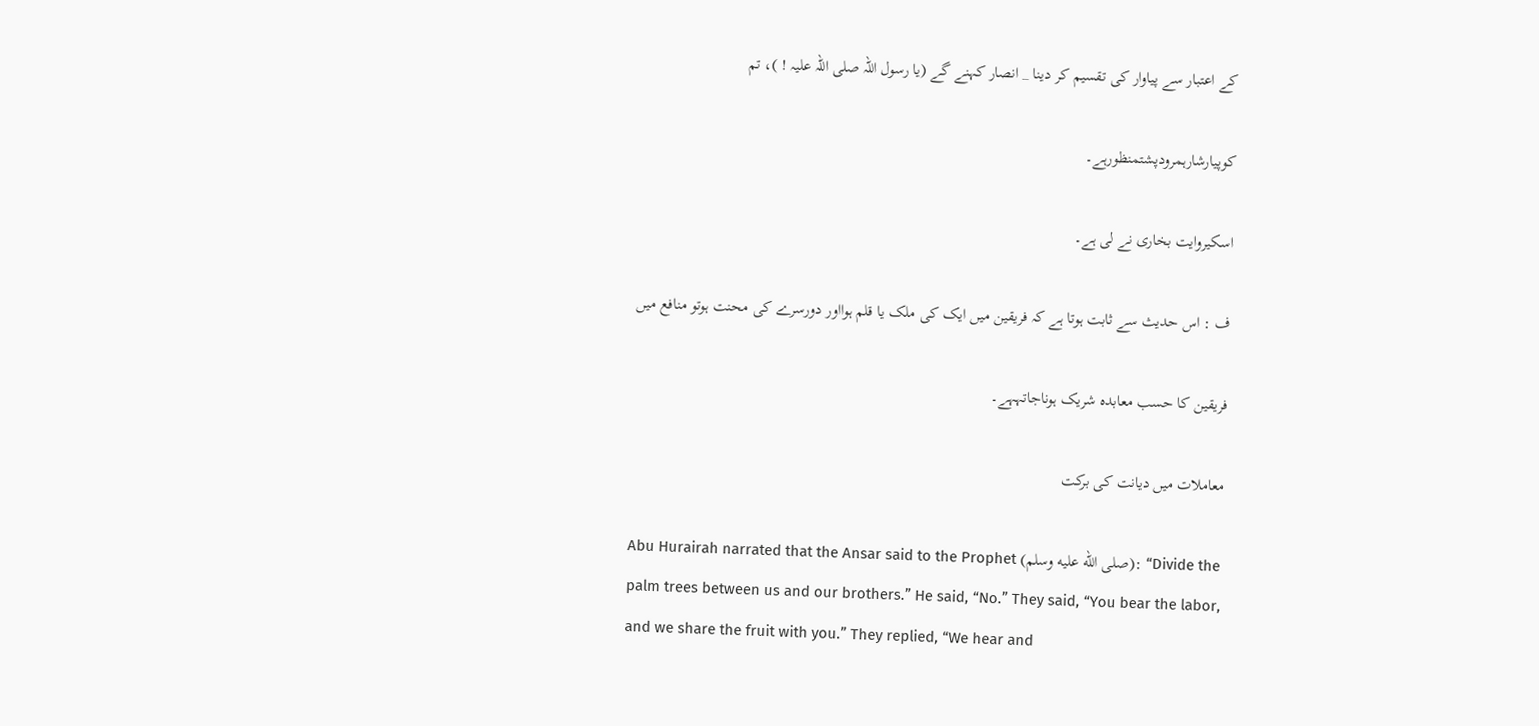کے اعتبار سے پیاوار کی تقسیم کر دینا _ انصار کہنے گے (یا رسول اللہ صلی اللہ علیہ ! )، تم

کوپیارشارہمرودپشتمنظورہے۔

اسکیروايت بخاری نے لی ہے۔

ف : اس حدیث سے ثابت ہوتا ہے کہ فریقین میں ایک کی ملک یا قلم ہوااور دورسرے کی محنت ہوتو منافع میں

فریقین کا حسب معابدہ شریک ہوناجاتہہے۔

معاملات میں دیانت کی برکت

Abu Hurairah narrated that the Ansar said to the Prophet (صلى الله عليه وسلم): “Divide the palm trees between us and our brothers.” He said, “No.” They said, “You bear the labor, and we share the fruit with you.” They replied, “We hear and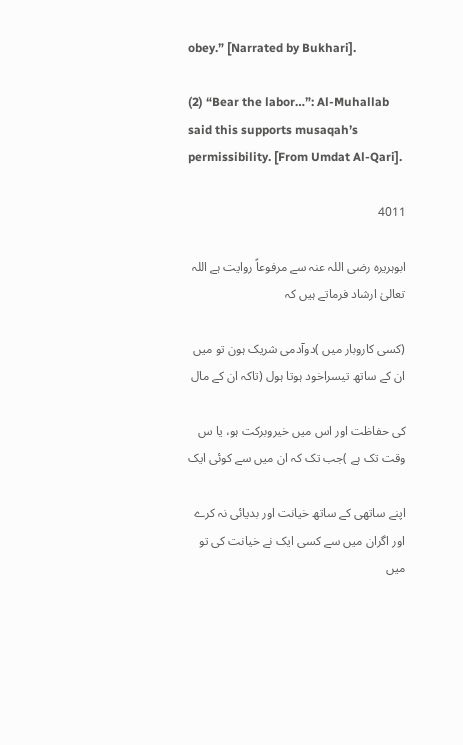obey.” [Narrated by Bukhari].

(2) “Bear the labor…”: Al-Muhallab said this supports musaqah’s permissibility. [From Umdat Al-Qari].

4011

ابوہریرہ رضی اللہ عنہ سے مرفوعاً روایت ہے اللہ تعالیٰ ارشاد فرماتے ہیں کہ

(کسی کاروبار میں )دوآدمی شریک ہون تو میں ان کے ساتھ تیسراخود ہوتا ہول (تاکہ ان کے مال

کی حفاظت اور اس میں خیروبرکت ہو، یا س وقت تک ہے )جب تک کہ ان میں سے کوئی ایک

اپنے ساتھی کے ساتھ خیانت اور بدیائی نہ کرے اور اگران میں سے کسی ایک نے خیانت کی تو میں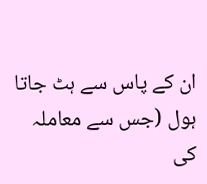ان کے پاس سے ہٹ جاتا ہول (جس سے معاملہ کی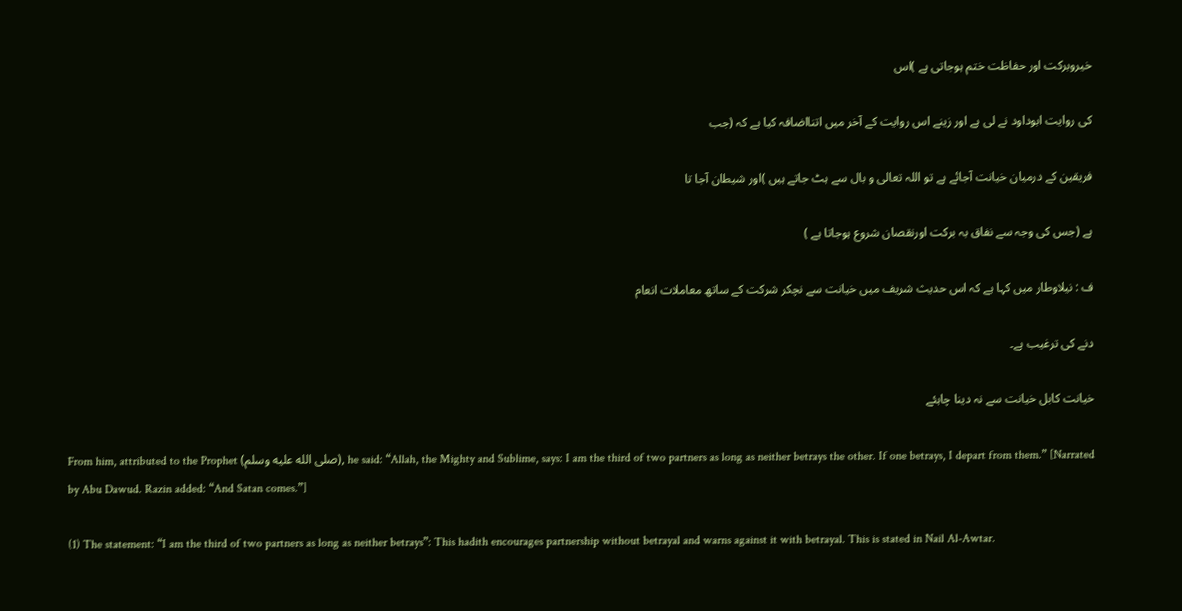خیروبرکت اور حفاظت ختم ہوجاتی ہے )اس

کی روایت ابوداود نے لی ہے اور زینے اس روایت کے آخر میں اتنااضافہ کیا ہے کہ (جب

فریقین کے درمیان خیانت آجائے ہے تو اللہ تعالی و بال سے ہٹ جاتے ہیں )اور شیطان آجا تا

ہے (جس کی وجہ سے نفاق بہ برکت اورنقصان شروع ہوجاتا ہے )

ف : نیلاوطار میں کہا ہے کہ اس حدیث شریف میں خیانت سے نچکر شرکت کے ساتھ معاملات انعام

دنے کی ترغیب ہے۔

خیانت کابل خیانت سے نہ دینا چاہئے

From him, attributed to the Prophet (صلى الله عليه وسلم), he said: “Allah, the Mighty and Sublime, says: I am the third of two partners as long as neither betrays the other. If one betrays, I depart from them.” [Narrated by Abu Dawud. Razin added: “And Satan comes.”]

(1) The statement: “I am the third of two partners as long as neither betrays”: This hadith encourages partnership without betrayal and warns against it with betrayal. This is stated in Nail Al-Awtar.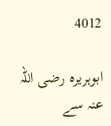4012

ابوہریرہ رضی اللہ عنہ سے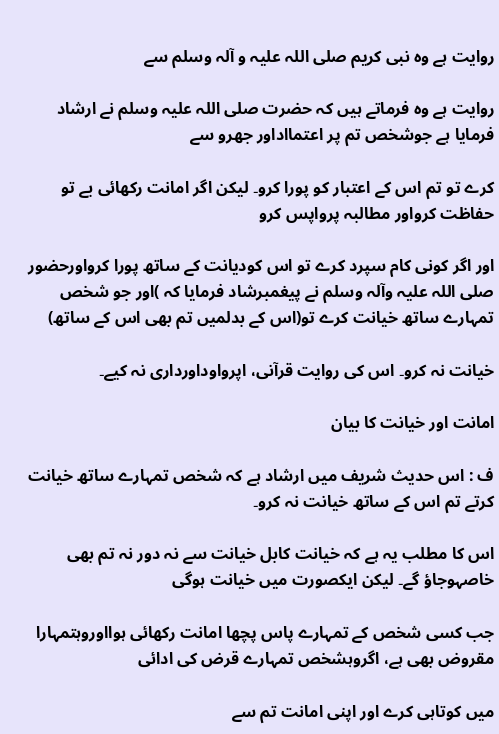روایت ہے وہ نبی کریم صلی اللہ علیہ و آلہ وسلم سے

روایت ہے وہ فرماتے ہیں کہ حضرت صلی اللہ علیہ وسلم نے ارشاد فرمایا ہے جوشخص تم پر اعتمااداور جھرو سے

کرے تو تم اس کے اعتبار کو پورا کرو۔ لیکن اگر امانت رکھائی بے تو حفاظت کرواور مطالبہ پرواپس کرو

اور اگر کونی کام سپرد کرے تو اس کودیانت کے ساتھ پورا کرواورحضور صلی اللہ علیہ وآلہ وسلم نے پیغمبرشاد فرمایا کہ )اور جو شخص تمہارے ساتھ خیانت کرے تو(اس کے بدلمیں تم بھی اس کے ساتھ)

خیانت نہ کرو۔ اس کی روایت قرآنی، اپرواوداورداری نہ کیے۔

امانت اور خیانت کا بیان

ف : اس حدیث شریف میں ارشاد ہے کہ شخص تمہارے ساتھ خیانت کرتے تم اس کے ساتھ خیانت نہ کرو۔

اس کا مطلب یہ ہے کہ خیانت کابل خیانت سے نہ دور نہ تم بھی خاصہوجاؤ گے۔ لیکن ایکصورت میں خیانت ہوگی

جب کسی شخص کے تمہارے پاس پچھا امانت رکھائی ہوااوروہتمہارا مقروض بھی ہے، اگروہشخص تمہارے قرض کی ادائی

میں کوتاہی کرے اور اپنی امانت تم سے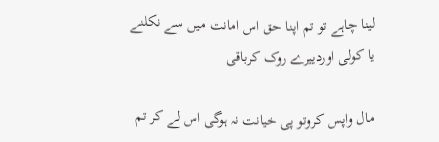لینا چاہے تو تم اپنا حق اس امانت میں سے نکلنے یا کولی اوردییرے روک کرباقی

مال واپس کروتو پی خیانت نہ ہوگی اس لے کر تم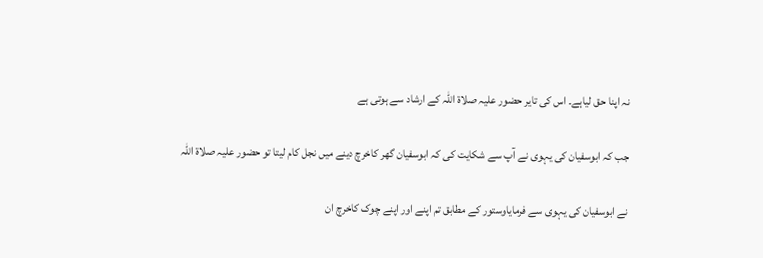نہ اپنا حق لیاہے۔ اس کی تایر حضور علیہ صلاۃ اللہ کے ارشاد سے ہوتی ہے

جب کہ ابوسفیان کی یہوی نے آپ سے شکایت کی کہ ابوسفیان گھر کاخرچ دینے میں نجل کام لیتا تو حضور علیہ صلاۃ اللہ

نے ابوسفیان کی یہوی سے فرماياوستور کے مطابق تم اپنے اور اپنے چوک کاخرچ ان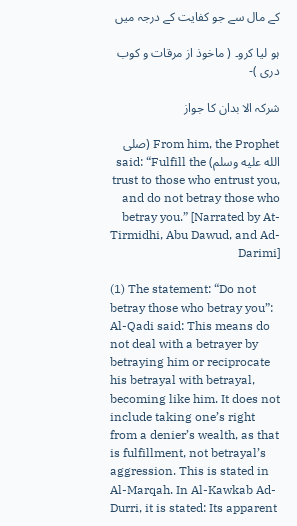کے مال سے جو کفايت کے درجہ میں

ہو لیا کرو۔ ( ماخوذ از مرقات و کوب دری )-

شرکہ الا بدان کا جواز

From him, the Prophet (صلى الله عليه وسلم) said: “Fulfill the trust to those who entrust you, and do not betray those who betray you.” [Narrated by At-Tirmidhi, Abu Dawud, and Ad-Darimi]

(1) The statement: “Do not betray those who betray you”: Al-Qadi said: This means do not deal with a betrayer by betraying him or reciprocate his betrayal with betrayal, becoming like him. It does not include taking one’s right from a denier’s wealth, as that is fulfillment, not betrayal’s aggression. This is stated in Al-Marqah. In Al-Kawkab Ad-Durri, it is stated: Its apparent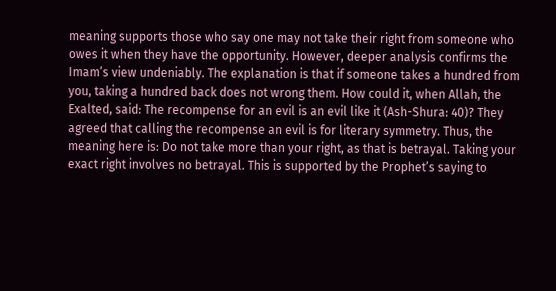meaning supports those who say one may not take their right from someone who owes it when they have the opportunity. However, deeper analysis confirms the Imam’s view undeniably. The explanation is that if someone takes a hundred from you, taking a hundred back does not wrong them. How could it, when Allah, the Exalted, said: The recompense for an evil is an evil like it (Ash-Shura: 40)? They agreed that calling the recompense an evil is for literary symmetry. Thus, the meaning here is: Do not take more than your right, as that is betrayal. Taking your exact right involves no betrayal. This is supported by the Prophet’s saying to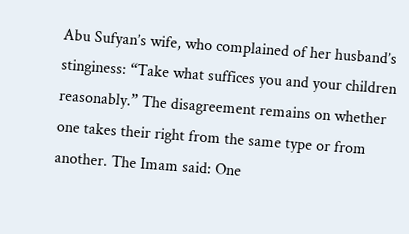Abu Sufyan’s wife, who complained of her husband’s stinginess: “Take what suffices you and your children reasonably.” The disagreement remains on whether one takes their right from the same type or from another. The Imam said: One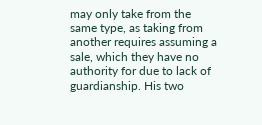may only take from the same type, as taking from another requires assuming a sale, which they have no authority for due to lack of guardianship. His two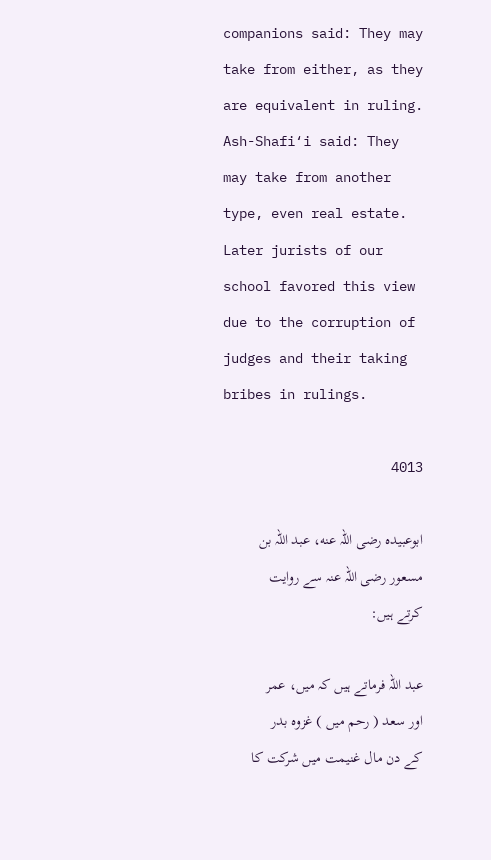companions said: They may take from either, as they are equivalent in ruling. Ash-Shafi‘i said: They may take from another type, even real estate. Later jurists of our school favored this view due to the corruption of judges and their taking bribes in rulings.

4013

ابوعبیدہ رضی اللہ عنه، عبد اللہ بن مسعور رضی اللہ عنہ سے روایت کرتے ہیں:

عبد اللہ فرماتے ہیں کہ میں، عمر اور سعد ( رحم میں ) غزوہ بدر کے دن مال غنیمت میں شرکت کا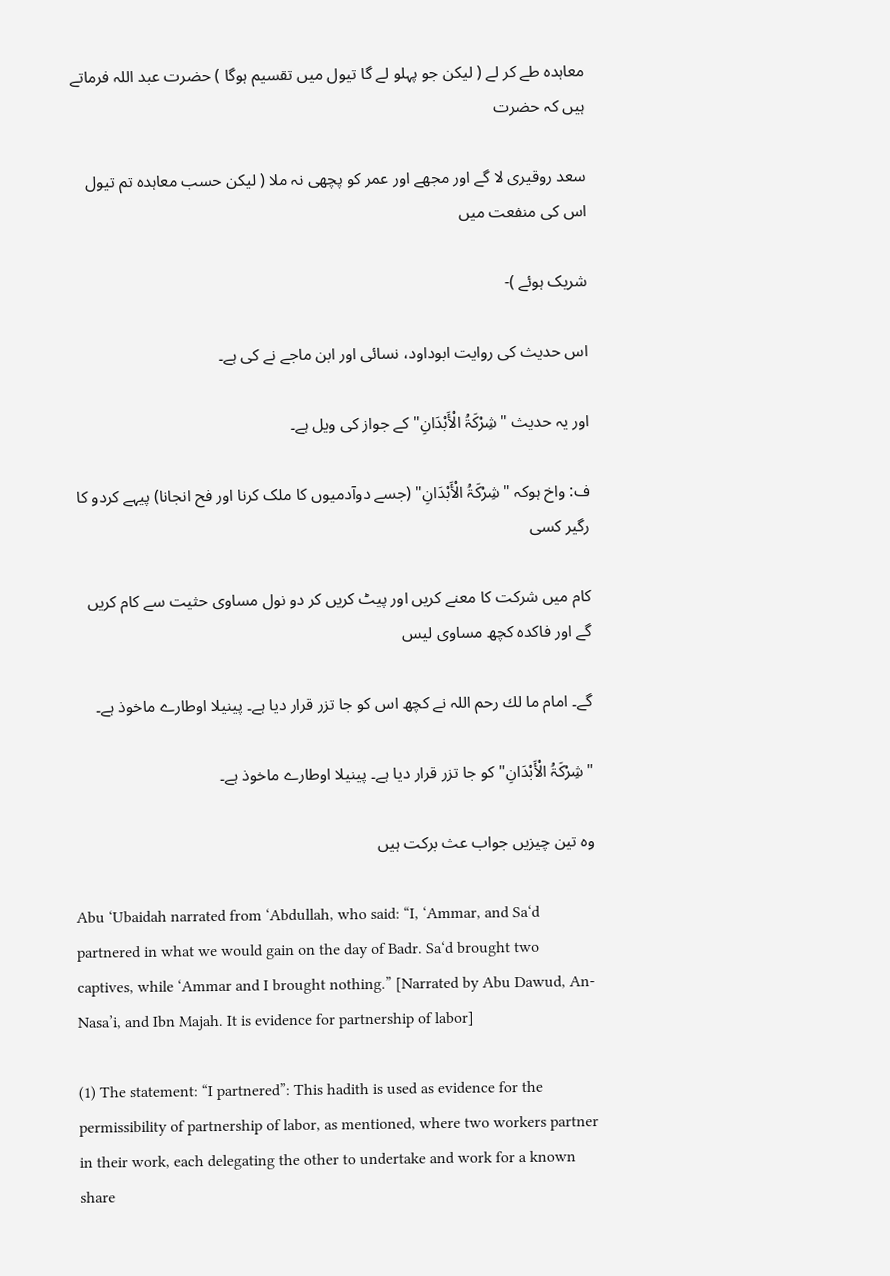معاہدہ طے کر لے ( لیکن جو پہلو لے گا تیول میں تقسیم ہوگا ) حضرت عبد اللہ فرماتے ہیں کہ حضرت

سعد روقیری لا گے اور مجھے اور عمر کو پچھی نہ ملا ( لیکن حسب معاہدہ تم تیول اس کی منفعت میں

شریک ہوئے )-

اس حدیث کی روایت ابوداود، نسائی اور ابن ماجے نے کی ہے۔

اور یہ حدیث "شِرْکَۃُ الْأَبْدَانِ" کے جواز کی ویل ہے۔

ف: واخ ہوکہ "شِرْکَۃُ الْأَبْدَانِ" (جسے دوآدمیوں کا ملک کرنا اور فح انجانا) پیہے کردو کا رگیر کسی

کام میں شرکت کا معنے کریں اور پیٹ کریں کر دو نول مساوی حثیت سے کام کریں گے اور فاکده کچھ مساوی لیس

گے۔ امام ما لك رحم اللہ نے کچھ اس کو جا تزر قرار دیا ہے۔ پینیلا اوطارے ماخوذ ہے۔

"شِرْکَۃُ الْأَبْدَانِ" کو جا تزر قرار دیا ہے۔ پینیلا اوطارے ماخوذ ہے۔

وہ تین چیزیں جواب عث برکت ہیں

Abu ‘Ubaidah narrated from ‘Abdullah, who said: “I, ‘Ammar, and Sa‘d partnered in what we would gain on the day of Badr. Sa‘d brought two captives, while ‘Ammar and I brought nothing.” [Narrated by Abu Dawud, An-Nasa’i, and Ibn Majah. It is evidence for partnership of labor]

(1) The statement: “I partnered”: This hadith is used as evidence for the permissibility of partnership of labor, as mentioned, where two workers partner in their work, each delegating the other to undertake and work for a known share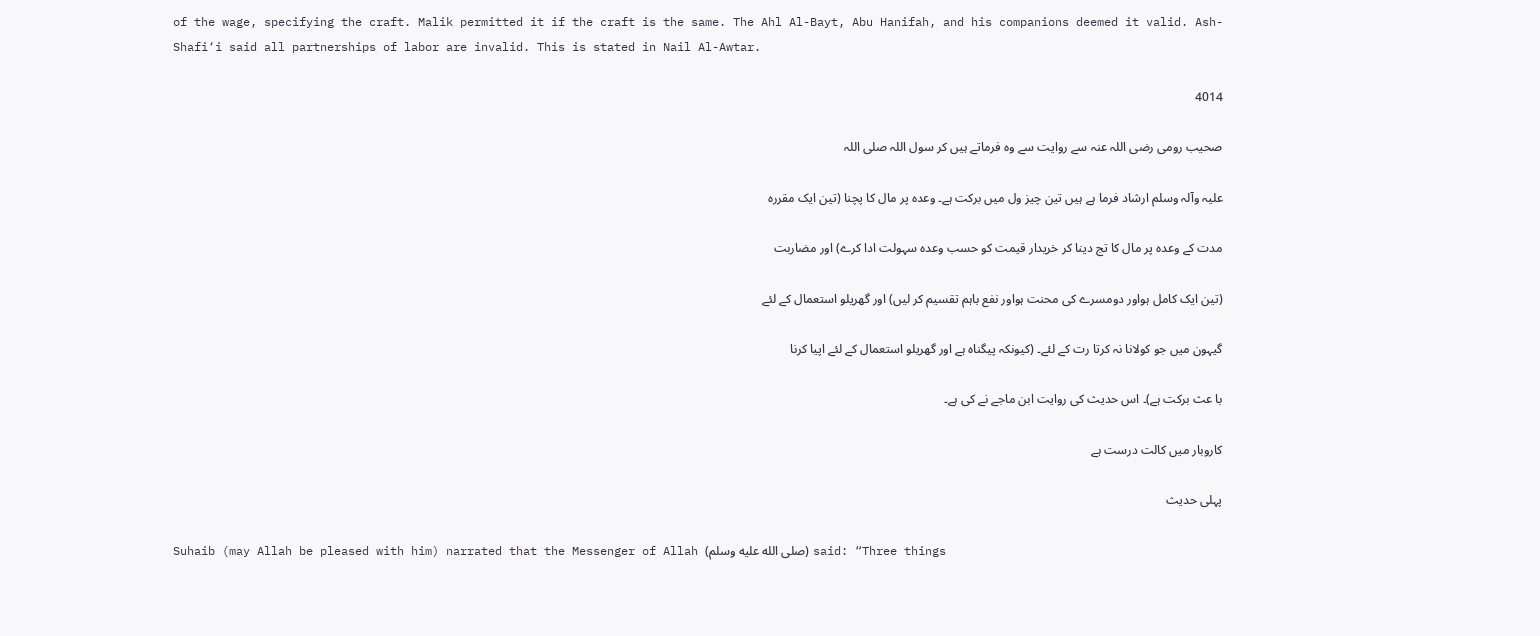of the wage, specifying the craft. Malik permitted it if the craft is the same. The Ahl Al-Bayt, Abu Hanifah, and his companions deemed it valid. Ash-Shafi‘i said all partnerships of labor are invalid. This is stated in Nail Al-Awtar.

4014

صحیب رومی رضی اللہ عنہ سے روایت سے وہ فرماتے ہیں کر سول اللہ صلی اللہ

علیہ وآلہ وسلم ارشاد فرما ہے ہیں تین چیز ول میں برکت ہے۔ وعدہ پر مال کا پچنا (تین ایک مقررہ

مدت کے وعدہ پر مال کا تج دینا کر خریدار قیمت کو حسب وعدہ سہولت ادا کرے) اور مضاربت

(تین ایک کامل ہواور دومسرے کی محنت ہواور نفع باہم تقسیم کر لیں) اور گھریلو استعمال کے لئے

گیہون میں جو کولانا نہ کرتا رت کے لئے۔ (کیونکہ پیگناہ ہے اور گھریلو استعمال کے لئے اپیا کرنا

با عث برکت ہے)۔ اس حدیث کی روایت ابن ماجے نے کی ہے۔

کاروبار میں کالت درست ہے

پہلی حدیث

Suhaib (may Allah be pleased with him) narrated that the Messenger of Allah (صلى الله عليه وسلم) said: “Three things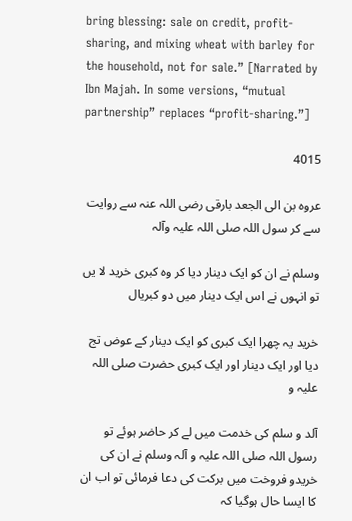bring blessing: sale on credit, profit-sharing, and mixing wheat with barley for the household, not for sale.” [Narrated by Ibn Majah. In some versions, “mutual partnership” replaces “profit-sharing.”]

4015

عروہ بن الی الجعد بارقی رضی اللہ عنہ سے روایت سے کر سول اللہ صلی اللہ علیہ وآلہ

وسلم نے ان کو ایک دینار دیا کر وہ کبری خرید لا یں تو انہوں نے اس ایک دینار میں دو کبریال

خرید یہ چھرا ایک کبری کو ایک دینار کے عوض تج دیا اور ایک دینار اور ایک کبری حضرت صلی اللہ علیہ و

آلد و سلم کی خدمت میں لے کر حاضر ہوئے تو رسول اللہ صلی اللہ علیہ و آلہ وسلم نے ان کی خریدو فروخت میں برکت کی دعا فرمائی تو اب ان کا ایسا حال ہوگیا کہ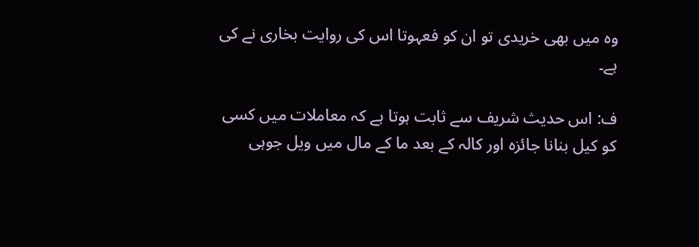وہ میں بھی خریدی تو ان کو فعہوتا اس کی روایت بخاری نے کی ہے۔

ف: اس حدیث شریف سے ثابت ہوتا ہے کہ معاملات میں کسی کو کیل بنانا جائزہ اور کالہ کے بعد ما کے مال میں ویل جوہی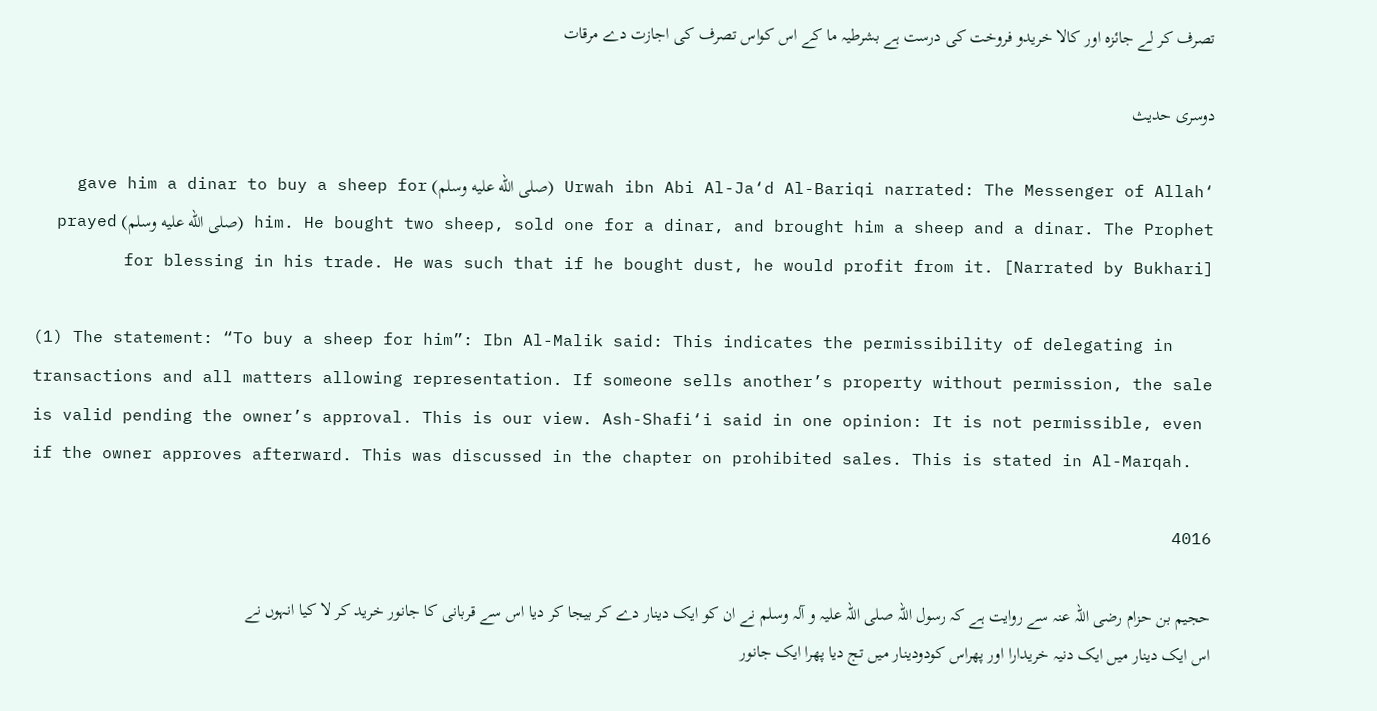تصرف کر لے جائزہ اور کالا خریدو فروخت کی درست ہے بشرطیہ ما کے اس کواس تصرف کی اجازت دے مرقات

دوسری حديث

‘Urwah ibn Abi Al-Ja‘d Al-Bariqi narrated: The Messenger of Allah (صلى الله عليه وسلم) gave him a dinar to buy a sheep for him. He bought two sheep, sold one for a dinar, and brought him a sheep and a dinar. The Prophet (صلى الله عليه وسلم) prayed for blessing in his trade. He was such that if he bought dust, he would profit from it. [Narrated by Bukhari]

(1) The statement: “To buy a sheep for him”: Ibn Al-Malik said: This indicates the permissibility of delegating in transactions and all matters allowing representation. If someone sells another’s property without permission, the sale is valid pending the owner’s approval. This is our view. Ash-Shafi‘i said in one opinion: It is not permissible, even if the owner approves afterward. This was discussed in the chapter on prohibited sales. This is stated in Al-Marqah.

4016

حجیم بن حزام رضی اللہ عنہ سے روایت ہے کہ رسول اللہ صلی اللہ علیہ و آلہ وسلم نے ان کو ایک دینار دے کر بیجا کر دیا اس سے قربانی کا جانور خرید کر لا کیا انہوں نے اس ایک دینار میں ایک دنیہ خریدارا اور پھراس کودودینار میں تج دیا پھرا ایک جانور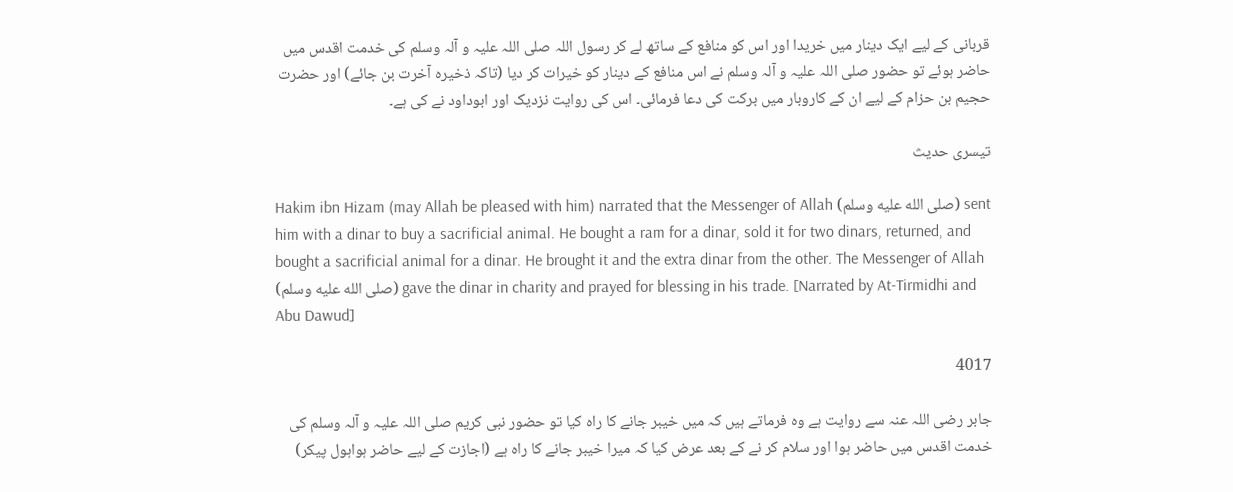قربانی کے لیے ایک دینار میں خریدا اور اس کو منافع کے ساتھ لے کر رسول اللہ صلی اللہ علیہ و آلہ وسلم کی خدمت اقدس میں حاضر ہوئے تو حضور صلی اللہ علیہ و آلہ وسلم نے اس منافع کے دینار کو خیرات کر دیا (تاکہ ذخیرہ آخرت بن جائے) اور حضرت حجیم بن حزام کے لیے ان کے کاروبار میں برکت کی دعا فرمائی۔ اس کی روایت نزدیک اور ابوداود نے کی ہے۔

تیسری حدیث

Hakim ibn Hizam (may Allah be pleased with him) narrated that the Messenger of Allah (صلى الله عليه وسلم) sent him with a dinar to buy a sacrificial animal. He bought a ram for a dinar, sold it for two dinars, returned, and bought a sacrificial animal for a dinar. He brought it and the extra dinar from the other. The Messenger of Allah (صلى الله عليه وسلم) gave the dinar in charity and prayed for blessing in his trade. [Narrated by At-Tirmidhi and Abu Dawud]

4017

جابر رضی اللہ عنہ سے روایت ہے وہ فرماتے ہیں کہ میں خیبر جانے کا راہ کیا تو حضور نبی کریم صلی اللہ علیہ و آلہ وسلم کی خدمت اقدس میں حاضر ہوا اور سلام کر نے کے بعد عرض کیا کہ میرا خیبر جانے کا راہ ہے (اجازت کے لیے حاضر ہواہول پیکر)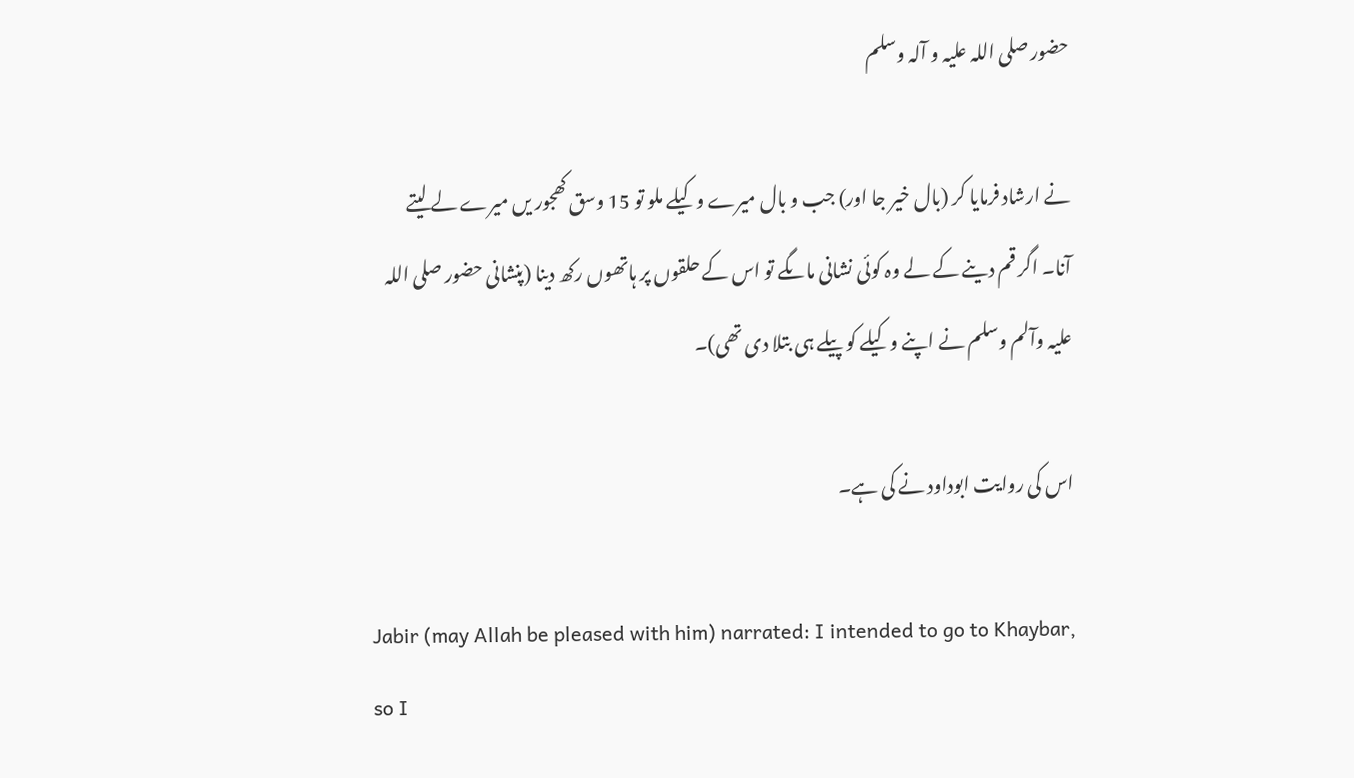حضور صلی اللہ علیہ و آلہ وسلم

نے ارشاد فرمایا کر (بال خیر جا اور) جب و بال میرے و کیلے ملو تو 15 وسق کھجور یں میرے لے لیتے آنا۔ اگر قم دینے کے لے وہ کوئی نشانی ماںگے تو اس کے حلقوں پر ہاتھوں رکھ دینا (پنشانی حضور صلی اللہ علیہ وآلم وسلم نے اپنے و کیلے کو پیلے ہی بتلا دی تھی)۔

اس کی روایت ابوداود نے کی ہے۔

Jabir (may Allah be pleased with him) narrated: I intended to go to Khaybar, so I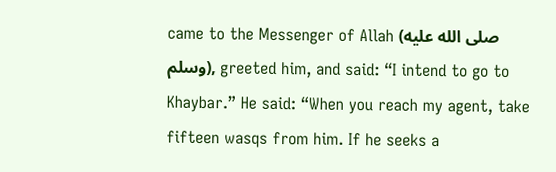came to the Messenger of Allah (صلى الله عليه وسلم), greeted him, and said: “I intend to go to Khaybar.” He said: “When you reach my agent, take fifteen wasqs from him. If he seeks a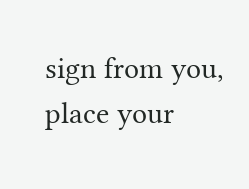sign from you, place your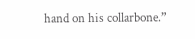hand on his collarbone.”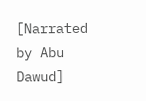[Narrated by Abu Dawud]